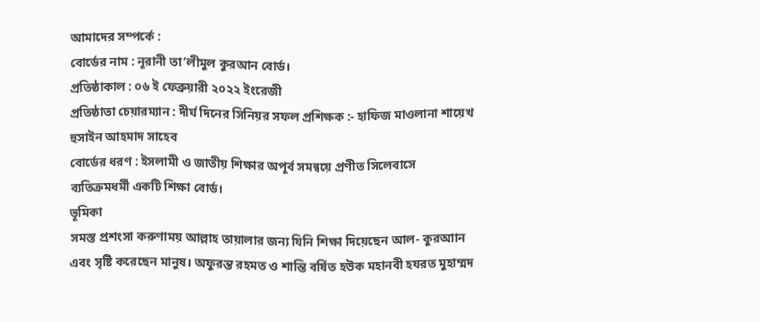আমাদের সম্পর্কে :
বোর্ডের নাম : নূরানী তা’লীমুল কুরআন বোর্ড।
প্রতিষ্ঠাকাল : ০৬ ই ফেব্রুয়ারী ২০২২ ইংরেজী
প্রতিষ্ঠাতা চেয়ারম্যান : দীর্ঘ দিনের সিনিয়র সফল প্রশিক্ষক :- হাফিজ মাওলানা শায়েখ হুসাইন আহমাদ সাহেব
বোর্ডের ধরণ : ইসলামী ও জাতীয় শিক্ষার অপূর্ব সমন্বয়ে প্রণীত সিলেবাসে ব্যতিক্রমধর্মী একটি শিক্ষা বোর্ড।
ভূমিকা
সমস্ত প্রশংসা করুণাময় আল্লাহ তায়ালার জন্য যিনি শিক্ষা দিয়েছেন আল- কুরআান এবং সৃষ্টি করেছেন মানুষ। অফুরন্ত রহমত ও শান্তি বর্ষিত হউক মহানবী হযরত মুহাম্মদ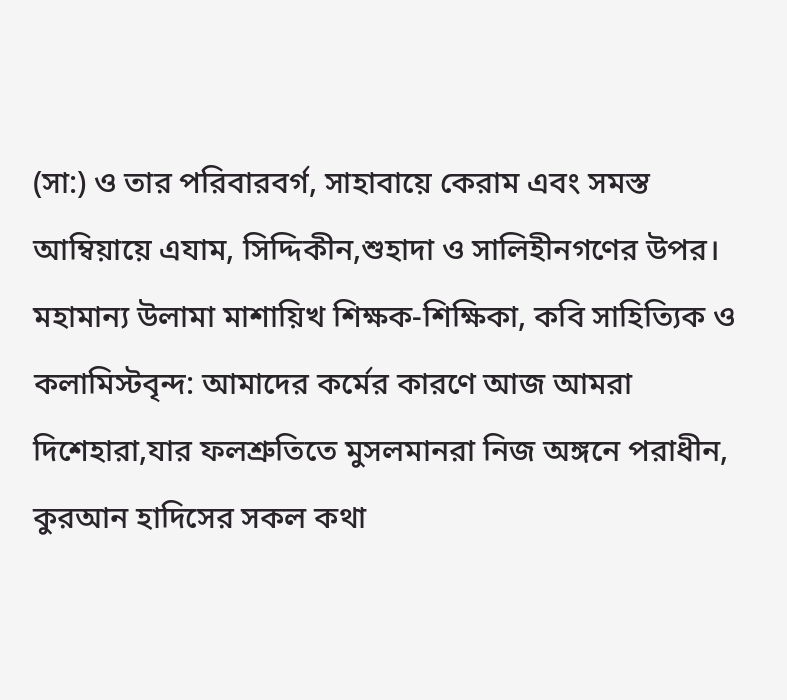(সা:) ও তার পরিবারবর্গ, সাহাবায়ে কেরাম এবং সমস্ত আম্বিয়ায়ে এযাম, সিদ্দিকীন,শুহাদা ও সালিহীনগণের উপর।
মহামান্য উলামা মাশায়িখ শিক্ষক-শিক্ষিকা, কবি সাহিত্যিক ও কলামিস্টবৃন্দ: আমাদের কর্মের কারণে আজ আমরা দিশেহারা,যার ফলশ্রুতিতে মুসলমানরা নিজ অঙ্গনে পরাধীন, কুরআন হাদিসের সকল কথা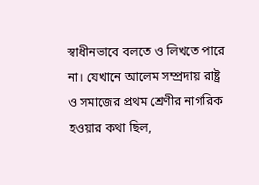স্বাধীনভাবে বলতে ও লিখতে পারে না। যেখানে আলেম সম্প্রদায় রাষ্ট্র ও সমাজের প্রথম শ্রেণীর নাগরিক হওয়ার কথা ছিল,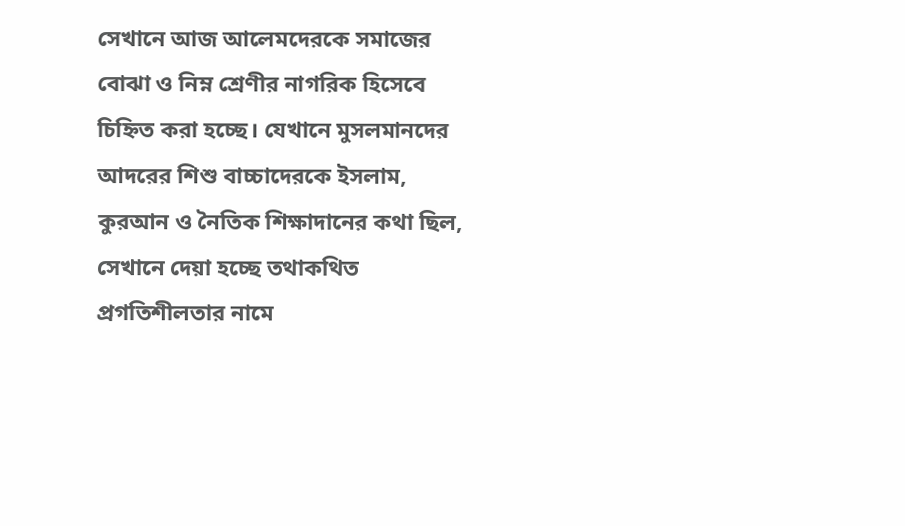সেখানে আজ আলেমদেরকে সমাজের বোঝা ও নিম্ন শ্রেণীর নাগরিক হিসেবে চিহ্নিত করা হচ্ছে। যেখানে মুসলমানদের আদরের শিশু বাচ্চাদেরকে ইসলাম, কুরআন ও নৈতিক শিক্ষাদানের কথা ছিল, সেখানে দেয়া হচ্ছে তথাকথিত প্রগতিশীলতার নামে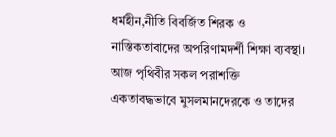ধর্মহীন,নীতি বিবর্জিত শিরক ও নাস্তিকতাবাদের অপরিণামদর্শী শিক্ষা ব্যবস্থা। আজ পৃথিবীর সকল পরাশক্তি একতাবদ্ধভাবে মুসলমানদেরকে ও তাদের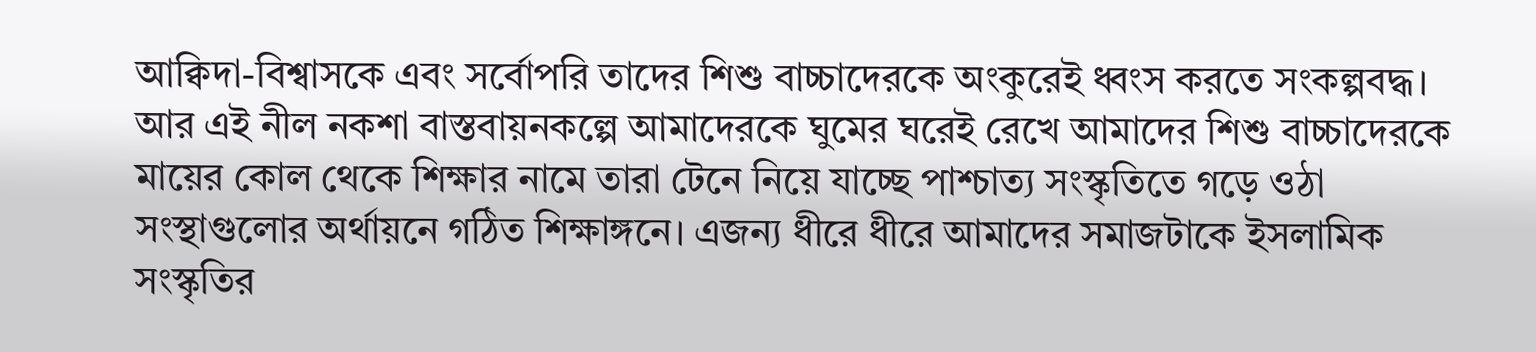আক্বিদা-বিশ্বাসকে এবং সর্বোপরি তাদের শিশু বাচ্চাদেরকে অংকুরেই ধ্বংস করতে সংকল্পবদ্ধ। আর এই নীল নকশা বাস্তবায়নকল্পে আমাদেরকে ঘুমের ঘরেই রেখে আমাদের শিশু বাচ্চাদেরকে মায়ের কোল থেকে শিক্ষার নামে তারা টেনে নিয়ে যাচ্ছে পাশ্চাত্য সংস্কৃতিতে গড়ে ওঠা সংস্থাগুলোর অর্থায়নে গঠিত শিক্ষাঙ্গনে। এজন্য ধীরে ধীরে আমাদের সমাজটাকে ইসলামিক সংস্কৃতির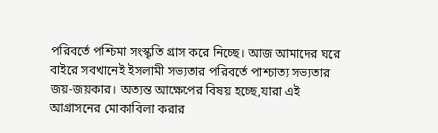পরিবর্তে পশ্চিমা সংস্কৃতি গ্রাস করে নিচ্ছে। আজ আমাদের ঘরে বাইরে সবখানেই ইসলামী সভ্যতার পরিবর্তে পাশ্চাত্য সভ্যতার জয়-জয়কার। অত্যন্ত আক্ষেপের বিষয় হচ্ছে,যারা এই আগ্রাসনের মোকাবিলা করার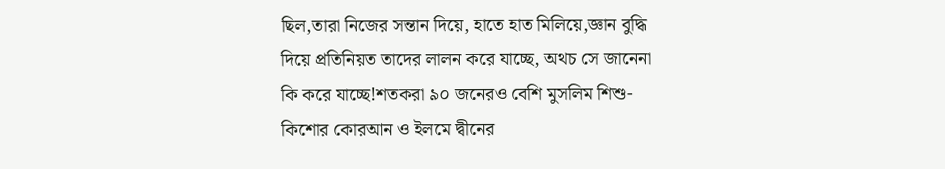ছিল,তারা নিজের সন্তান দিয়ে, হাতে হাত মিলিয়ে,জ্ঞান বুদ্ধি দিয়ে প্রতিনিয়ত তাদের লালন করে যাচ্ছে, অথচ সে জানেনা কি করে যাচ্ছে!শতকরা ৯০ জনেরও বেশি মুসলিম শিশু-কিশোর কোরআন ও ইলমে দ্বীনের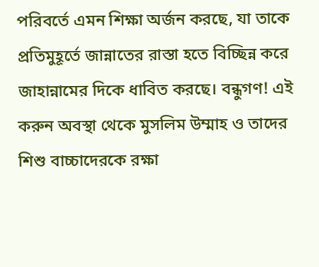পরিবর্তে এমন শিক্ষা অর্জন করছে, যা তাকে প্রতিমুহূর্তে জান্নাতের রাস্তা হতে বিচ্ছিন্ন করে জাহান্নামের দিকে ধাবিত করছে। বন্ধুগণ! এই করুন অবস্থা থেকে মুসলিম উম্মাহ ও তাদের শিশু বাচ্চাদেরকে রক্ষা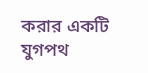করার একটি যুগপথ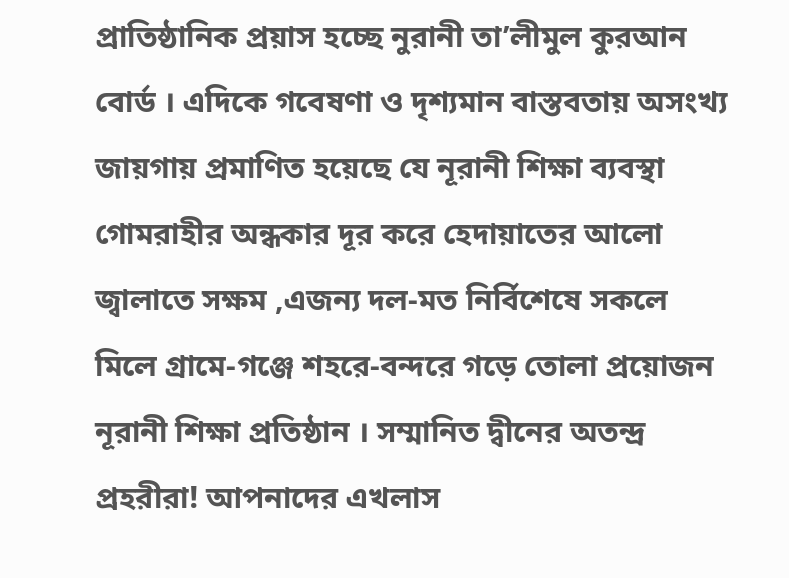প্রাতিষ্ঠানিক প্রয়াস হচ্ছে নুরানী তা’লীমুল কুরআন বোর্ড । এদিকে গবেষণা ও দৃশ্যমান বাস্তবতায় অসংখ্য জায়গায় প্রমাণিত হয়েছে যে নূরানী শিক্ষা ব্যবস্থা গোমরাহীর অন্ধকার দূর করে হেদায়াতের আলো জ্বালাতে সক্ষম ,এজন্য দল-মত নির্বিশেষে সকলে মিলে গ্রামে-গঞ্জে শহরে-বন্দরে গড়ে তোলা প্রয়োজন নূরানী শিক্ষা প্রতিষ্ঠান । সম্মানিত দ্বীনের অতন্দ্র প্রহরীরা! আপনাদের এখলাস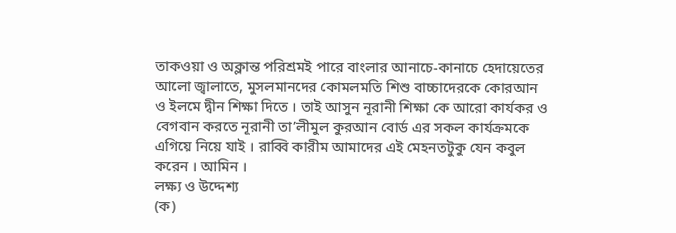তাকওয়া ও অক্লান্ত পরিশ্রমই পারে বাংলার আনাচে-কানাচে হেদায়েতের আলো জ্বালাতে, মুসলমানদের কোমলমতি শিশু বাচ্চাদেরকে কোরআন ও ইলমে দ্বীন শিক্ষা দিতে । তাই আসুন নূরানী শিক্ষা কে আরো কার্যকর ও বেগবান করতে নূরানী তা’লীমুল কুরআন বোর্ড এর সকল কার্যক্রমকে এগিয়ে নিয়ে যাই । রাব্বি কারীম আমাদের এই মেহনতটুকু যেন কবুল করেন । আমিন ।
লক্ষ্য ও উদ্দেশ্য
(ক)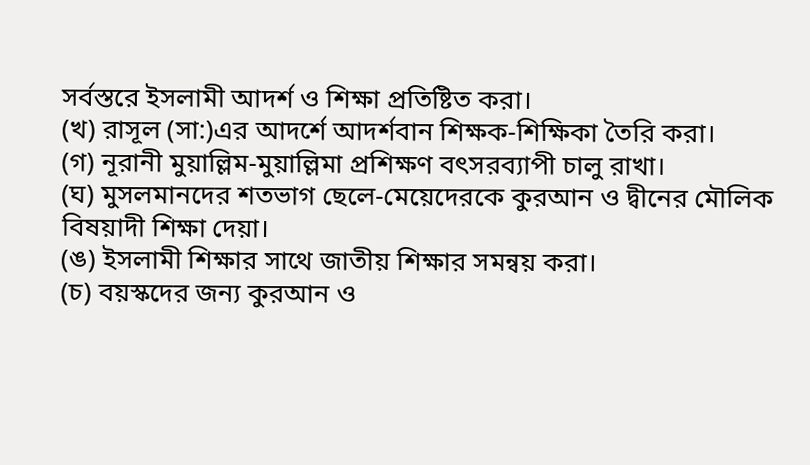সর্বস্তরে ইসলামী আদর্শ ও শিক্ষা প্রতিষ্টিত করা।
(খ) রাসূল (সা:)এর আদর্শে আদর্শবান শিক্ষক-শিক্ষিকা তৈরি করা।
(গ) নূরানী মুয়াল্লিম-মুয়াল্লিমা প্রশিক্ষণ বৎসরব্যাপী চালু রাখা।
(ঘ) মুসলমানদের শতভাগ ছেলে-মেয়েদেরকে কুরআন ও দ্বীনের মৌলিক বিষয়াদী শিক্ষা দেয়া।
(ঙ) ইসলামী শিক্ষার সাথে জাতীয় শিক্ষার সমন্বয় করা।
(চ) বয়স্কদের জন্য কুরআন ও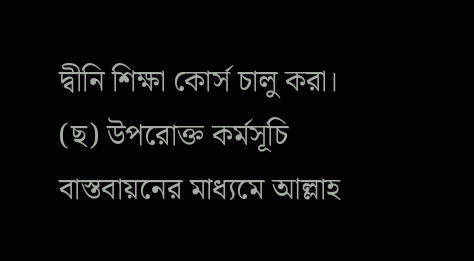দ্বীনি শিক্ষা কোর্স চালু করা।
(ছ) উপরোক্ত কর্মসূচি বাস্তবায়নের মাধ্যমে আল্লাহ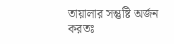তায়ালার সন্তুষ্টি অর্জন করতঃ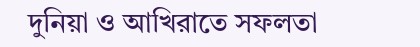দুনিয়া ও আখিরাতে সফলতা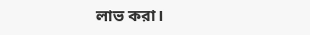লাভ করা।